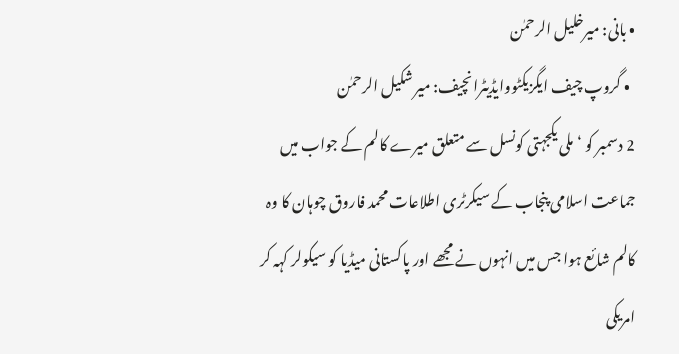• بانی: میرخلیل الرحمٰن
  • گروپ چیف ایگزیکٹووایڈیٹرانچیف: میر شکیل الرحمٰن
2 دسمبر کو ‘ملی یکجہتی کونسل سے متعلق میرے کالم کے جواب میں جماعت اسلامی پنجاب کے سیکرٹری اطلاعات محمد فاروق چوہان کا وہ کالم شائع ہوا جس میں انہوں نے مجھے اور پاکستانی میڈیا کو سیکولر کہہ کر امریکی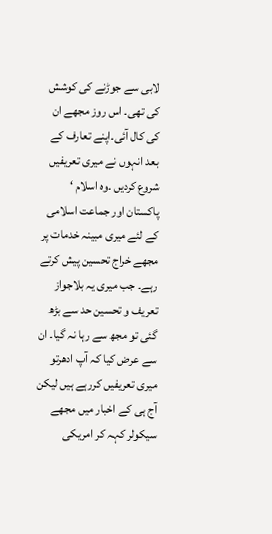لابی سے جوڑنے کی کوشش کی تھی۔ اس روز مجھے ان کی کال آئی۔اپنے تعارف کے بعد انہوں نے میری تعریفیں شروع کردیں ۔وہ اسلام ‘ پاکستان اور جماعت اسلامی کے لئے میری مبینہ خدمات پر مجھے خراج تحسین پیش کرتے رہے۔ جب میری یہ بلاجواز تعریف و تحسین حد سے بڑھ گئی تو مجھ سے رہا نہ گیا۔ ان سے عرض کیا کہ آپ ادھرتو میری تعریفیں کررہے ہیں لیکن آج ہی کے اخبار میں مجھے سیکولر کہہ کر امریکی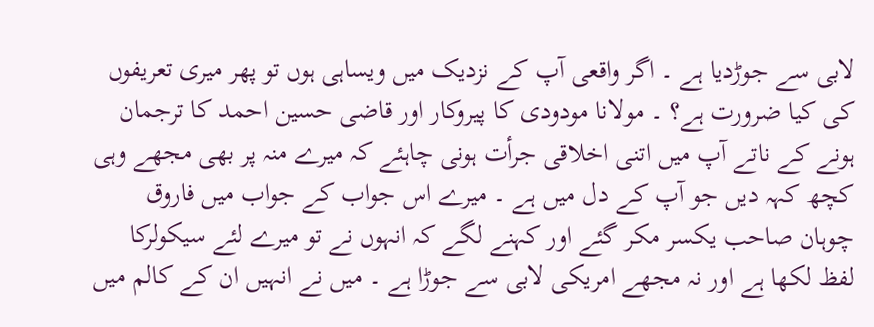لابی سے جوڑدیا ہے ۔ اگر واقعی آپ کے نزدیک میں ویساہی ہوں تو پھر میری تعریفوں کی کیا ضرورت ہے؟ ۔ مولانا مودودی کا پیروکار اور قاضی حسین احمد کا ترجمان ہونے کے ناتے آپ میں اتنی اخلاقی جرأت ہونی چاہئے کہ میرے منہ پر بھی مجھے وہی کچھ کہہ دیں جو آپ کے دل میں ہے ۔ میرے اس جواب کے جواب میں فاروق چوہان صاحب یکسر مکر گئے اور کہنے لگے کہ انہوں نے تو میرے لئے سیکولرکا لفظ لکھا ہے اور نہ مجھے امریکی لابی سے جوڑا ہے ۔ میں نے انہیں ان کے کالم میں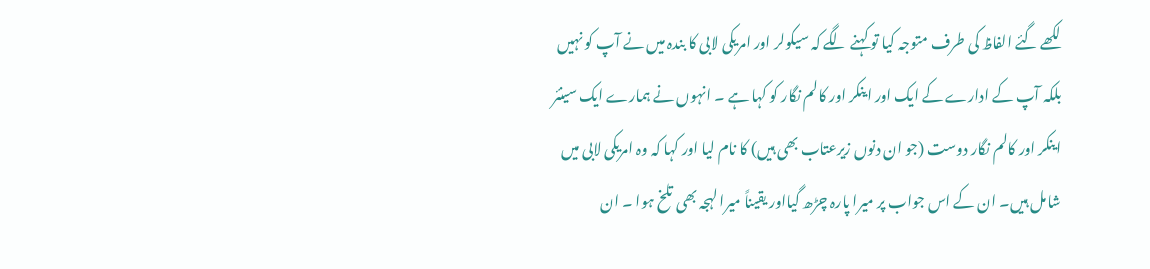لکھے گئے الفاظ کی طرف متوجہ کیا تو کہنے لگے کہ سیکولر اور امریکی لابی کا بندہ میں نے آپ کو نہیں بلکہ آپ کے ادارے کے ایک اور اینکر اور کالم نگار کو کہا ہے ۔ انہوں نے ہمارے ایک سینئر اینکر اور کالم نگار دوست (جو ان دنوں زیرعتاب بھی ہیں) کا نام لیا اور کہا کہ وہ امریکی لابی میں شامل ہیں۔ ان کے اس جواب پر میرا پارہ چڑھ گیااور یقیناً میرا لہجہ بھی تلخ ہوا ۔ ان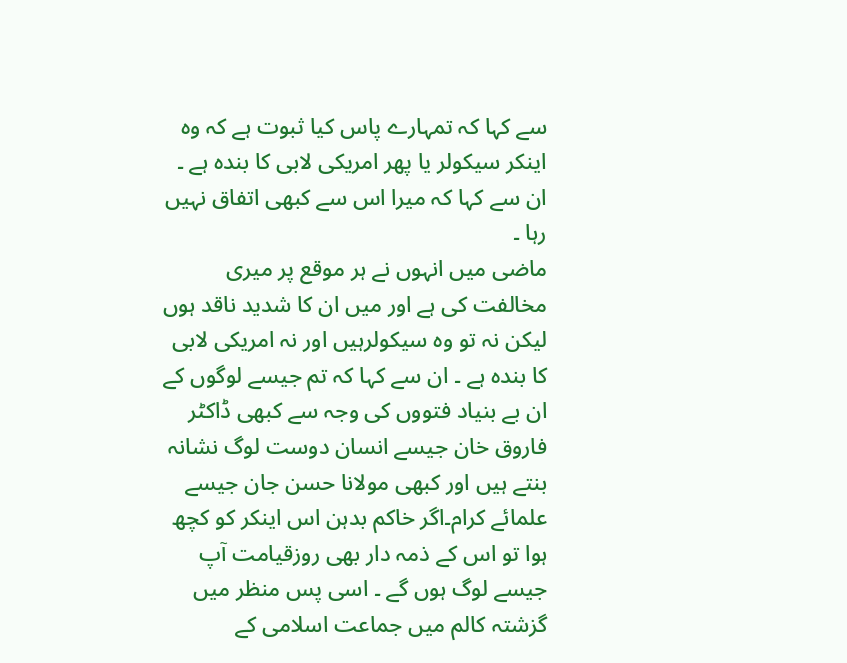سے کہا کہ تمہارے پاس کیا ثبوت ہے کہ وہ اینکر سیکولر یا پھر امریکی لابی کا بندہ ہے ۔ ان سے کہا کہ میرا اس سے کبھی اتفاق نہیں رہا ۔
ماضی میں انہوں نے ہر موقع پر میری مخالفت کی ہے اور میں ان کا شدید ناقد ہوں لیکن نہ تو وہ سیکولرہیں اور نہ امریکی لابی کا بندہ ہے ۔ ان سے کہا کہ تم جیسے لوگوں کے ان بے بنیاد فتووں کی وجہ سے کبھی ڈاکٹر فاروق خان جیسے انسان دوست لوگ نشانہ بنتے ہیں اور کبھی مولانا حسن جان جیسے علمائے کرام۔اگر خاکم بدہن اس اینکر کو کچھ ہوا تو اس کے ذمہ دار بھی روزقیامت آپ جیسے لوگ ہوں گے ۔ اسی پس منظر میں گزشتہ کالم میں جماعت اسلامی کے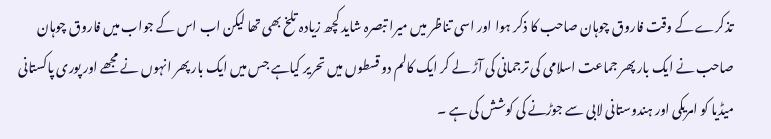تذکرے کے وقت فاروق چوہان صاحب کا ذکر ہوا اور اسی تناظر میں میرا تبصرہ شاید کچھ زیادہ تلخ بھی تھا لیکن اب اس کے جواب میں فاروق چوہان صاحب نے ایک بار پھر جماعت اسلامی کی ترجمانی کی آڑ لے کر ایک کالم دو قسطوں میں تحریر کیاہے جس میں ایک بار پھر انہوں نے مجھے اور پوری پاکستانی میڈیا کو امریکی اور ہندوستانی لابی سے جوڑنے کی کوشش کی ہے ۔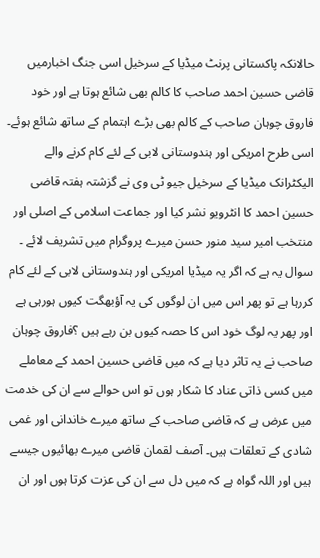حالانکہ پاکستانی پرنٹ میڈیا کے سرخیل اسی جنگ اخبارمیں قاضی حسین احمد صاحب کا کالم بھی شائع ہوتا ہے اور خود فاروق چوہان صاحب کے کالم بھی بڑے اہتمام کے ساتھ شائع ہوئے۔ اسی طرح امریکی اور ہندوستانی لابی کے لئے کام کرنے والے الیکٹرانک میڈیا کے سرخیل جیو ٹی وی نے گزشتہ ہفتہ قاضی حسین احمد کا انٹرویو نشر کیا اور جماعت اسلامی کے اصلی اور منتخب امیر سید منور حسن میرے پروگرام میں تشریف لائے ۔ سوال یہ ہے کہ اگر یہ میڈیا امریکی اور ہندوستانی لابی کے لئے کام کررہا ہے تو پھر اس میں ان لوگوں کی یہ آؤبھگت کیوں ہورہی ہے اور پھر یہ لوگ خود اس کا حصہ کیوں بن رہے ہیں ؟فاروق چوہان صاحب نے یہ تاثر دیا ہے کہ میں قاضی حسین احمد کے معاملے میں کسی ذاتی عناد کا شکار ہوں تو اس حوالے سے ان کی خدمت میں عرض ہے کہ قاضی صاحب کے ساتھ میرے خاندانی اور غمی شادی کے تعلقات ہیں۔ آصف لقمان قاضی میرے بھائیوں جیسے ہیں اور اللہ گواہ ہے کہ میں دل سے ان کی عزت کرتا ہوں اور ان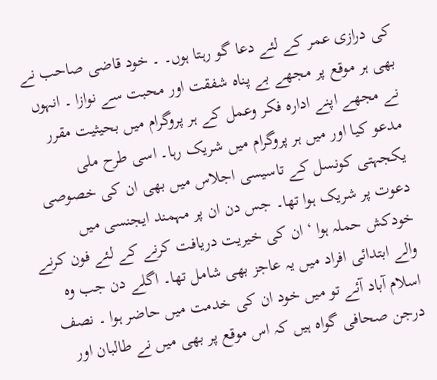کی درازی عمر کے لئے دعا گو رہتا ہوں۔ ۔ خود قاضی صاحب نے بھی ہر موقع پر مجھے بے پناہ شفقت اور محبت سے نوازا ۔ انہوں نے مجھے اپنے ادارہ فکر وعمل کے ہر پروگرام میں بحیثیت مقرر مدعو کیا اور میں ہر پروگرام میں شریک رہا۔ اسی طرح ملی یکجہتی کونسل کے تاسیسی اجلاس میں بھی ان کی خصوصی دعوت پر شریک ہوا تھا۔ جس دن ان پر مہمند ایجنسی میں خودکش حملہ ہوا ‘ ان کی خیریت دریافت کرنے کے لئے فون کرنے والے ابتدائی افراد میں یہ عاجز بھی شامل تھا۔ اگلے دن جب وہ اسلام آباد آئے تو میں خود ان کی خدمت میں حاضر ہوا ۔ نصف درجن صحافی گواہ ہیں کہ اس موقع پر بھی میں نے طالبان اور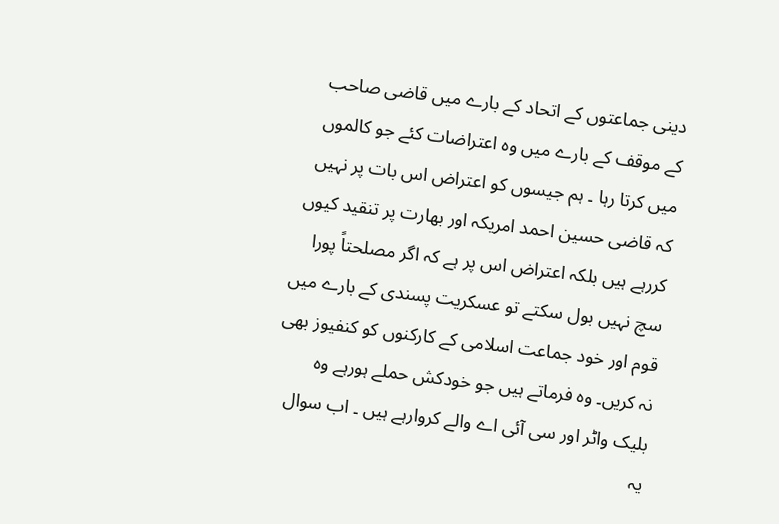دینی جماعتوں کے اتحاد کے بارے میں قاضی صاحب کے موقف کے بارے میں وہ اعتراضات کئے جو کالموں میں کرتا رہا ۔ ہم جیسوں کو اعتراض اس بات پر نہیں کہ قاضی حسین احمد امریکہ اور بھارت پر تنقید کیوں کررہے ہیں بلکہ اعتراض اس پر ہے کہ اگر مصلحتاً پورا سچ نہیں بول سکتے تو عسکریت پسندی کے بارے میں قوم اور خود جماعت اسلامی کے کارکنوں کو کنفیوز بھی نہ کریں۔ وہ فرماتے ہیں جو خودکش حملے ہورہے وہ بلیک واٹر اور سی آئی اے والے کروارہے ہیں ۔ اب سوال یہ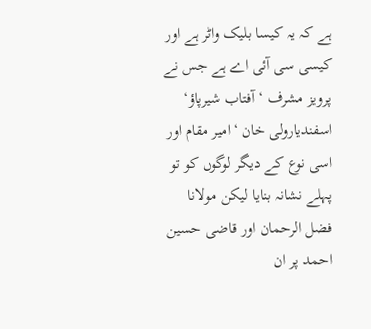ہے کہ یہ کیسا بلیک واٹر ہے اور کیسی سی آئی اے ہے جس نے پرویز مشرف ‘ آفتاب شیرپاؤ‘ اسفندیارولی خان ‘امیر مقام اور اسی نوع کے دیگر لوگوں کو تو پہلے نشانہ بنایا لیکن مولانا فضل الرحمان اور قاضی حسین احمد پر ان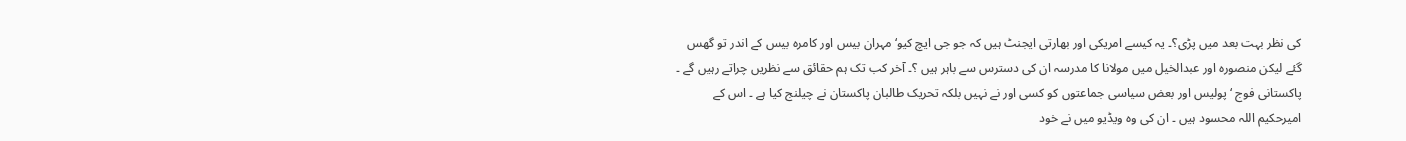کی نظر بہت بعد میں پڑی؟۔ یہ کیسے امریکی اور بھارتی ایجنٹ ہیں کہ جو جی ایچ کیو‘ مہران بیس اور کامرہ بیس کے اندر تو گھس گئے لیکن منصورہ اور عبدالخیل میں مولانا کا مدرسہ ان کی دسترس سے باہر ہیں ؟۔ آخر کب تک ہم حقائق سے نظریں چراتے رہیں گے ۔ پاکستانی فوج ‘ پولیس اور بعض سیاسی جماعتوں کو کسی اور نے نہیں بلکہ تحریک طالبان پاکستان نے چیلنج کیا ہے ۔ اس کے امیرحکیم اللہ محسود ہیں ۔ ان کی وہ ویڈیو میں نے خود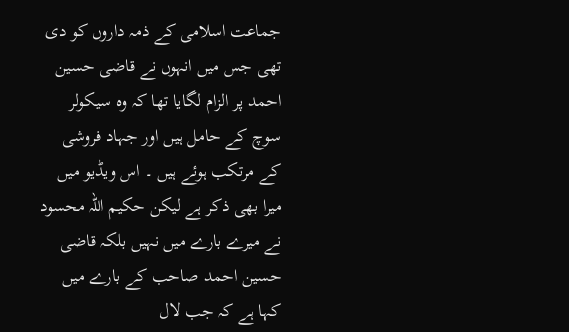جماعت اسلامی کے ذمہ داروں کو دی تھی جس میں انہوں نے قاضی حسین احمد پر الزام لگایا تھا کہ وہ سیکولر سوچ کے حامل ہیں اور جہاد فروشی کے مرتکب ہوئے ہیں ۔ اس ویڈیو میں میرا بھی ذکر ہے لیکن حکیم اللہ محسود نے میرے بارے میں نہیں بلکہ قاضی حسین احمد صاحب کے بارے میں کہا ہے کہ جب لال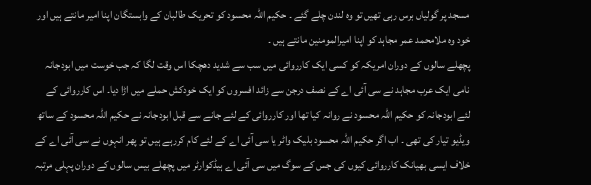مسجد پر گولیاں برس رہی تھیں تو وہ لندن چلے گئے ۔ حکیم اللہ محسود کو تحریک طالبان کے وابستگان اپنا امیر مانتے ہیں اور خود وہ ملامحمد عمر مجاہد کو اپنا امیرالمومنین مانتے ہیں ۔
پچھلے سالوں کے دوران امریکہ کو کسی ایک کارروائی میں سب سے شدید دھچکا اس وقت لگا کہ جب خوست میں ابودجانہ نامی ایک عرب مجاہد نے سی آئی اے کے نصف درجن سے زائد افسروں کو ایک خودکش حملے میں اڑا دیا۔ اس کارروائی کے لئے ابودجانہ کو حکیم اللہ محسود نے روانہ کیا تھا اور کارروائی کے لئے جانے سے قبل ابودجانہ نے حکیم اللہ محسود کے ساتھ ویڈیو تیار کی تھی ۔ اب اگر حکیم اللہ محسود بلیک واٹر یا سی آئی اے کے لئے کام کررہے ہیں تو پھر انہوں نے سی آئی اے کے خلاف ایسی بھیانک کارروائی کیوں کی جس کے سوگ میں سی آئی اے ہیڈکوارٹر میں پچھلے بیس سالوں کے دوران پہلی مرتبہ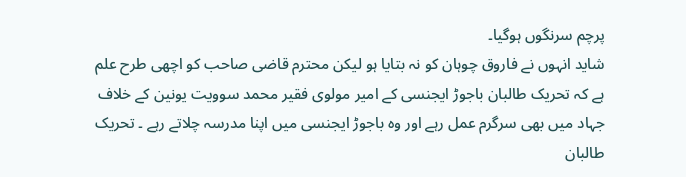پرچم سرنگوں ہوگیا۔
شاید انہوں نے فاروق چوہان کو نہ بتایا ہو لیکن محترم قاضی صاحب کو اچھی طرح علم ہے کہ تحریک طالبان باجوڑ ایجنسی کے امیر مولوی فقیر محمد سوویت یونین کے خلاف جہاد میں بھی سرگرم عمل رہے اور وہ باجوڑ ایجنسی میں اپنا مدرسہ چلاتے رہے ۔ تحریک طالبان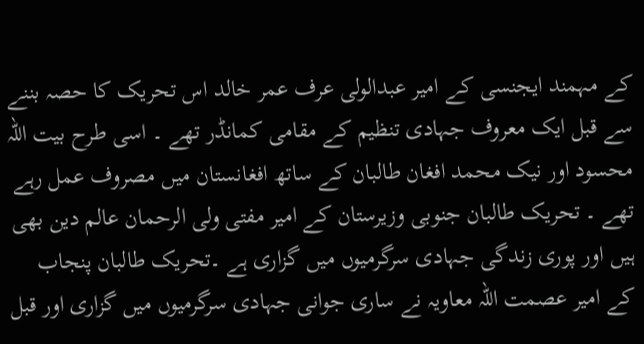کے مہمند ایجنسی کے امیر عبدالولی عرف عمر خالد اس تحریک کا حصہ بننے سے قبل ایک معروف جہادی تنظیم کے مقامی کمانڈر تھے ۔ اسی طرح بیت اللہ محسود اور نیک محمد افغان طالبان کے ساتھ افغانستان میں مصروف عمل رہے تھے ۔ تحریک طالبان جنوبی وزیرستان کے امیر مفتی ولی الرحمان عالم دین بھی ہیں اور پوری زندگی جہادی سرگرمیوں میں گزاری ہے ۔تحریک طالبان پنجاب کے امیر عصمت اللہ معاویہ نے ساری جوانی جہادی سرگرمیوں میں گزاری اور قبل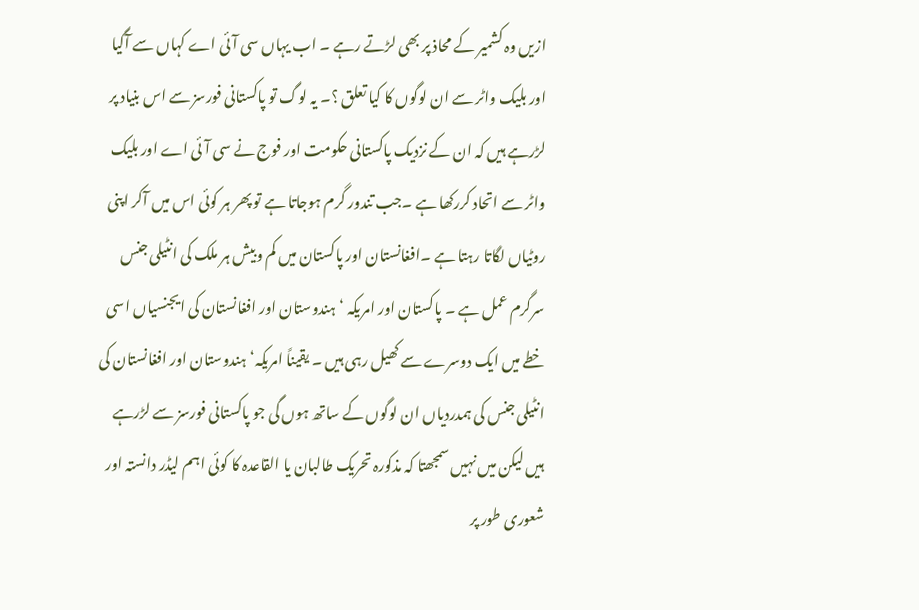ازیں وہ کشمیر کے محاذ پر بھی لڑتے رہے ۔ اب یہاں سی آئی اے کہاں سے آگیا اور بلیک واٹر سے ان لوگوں کا کیا تعلق ؟۔ یہ لوگ تو پاکستانی فورسز سے اس بنیاد پر لڑرہے ہیں کہ ان کے نزدیک پاکستانی حکومت اور فوج نے سی آئی اے اور بلیک واٹر سے اتحاد کررکھا ہے ۔جب تندور گرم ہوجاتا ہے تو پھر ہر کوئی اس میں آکر اپنی روٹیاں لگاتا رہتا ہے ۔افغانستان اور پاکستان میں کم وبیش ہر ملک کی انٹیلی جنس سرگرم عمل ہے ۔ پاکستان اور امریکہ ‘ ہندوستان اور افغانستان کی ایجنسیاں اسی خطے میں ایک دوسرے سے کھیل رہی ہیں ۔ یقیناً امریکہ‘ ہندوستان اور افغانستان کی انٹیلی جنس کی ہمدردیاں ان لوگوں کے ساتھ ہوں گی جو پاکستانی فورسز سے لڑرہے ہیں لیکن میں نہیں سمجھتا کہ مذکورہ تحریک طالبان یا القاعدہ کا کوئی اہم لیڈر دانستہ اور شعوری طور پر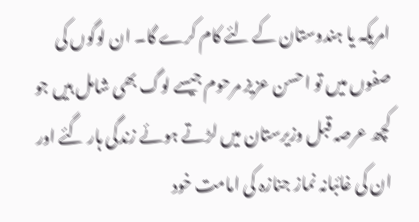امریکہ یا ہندوستان کے لئے کام کرے گا۔ ان لوگوں کی صفوں میں تو احسن عزیز مرحوم جیسے لوگ بھی شامل ہیں جو کچھ عرصہ قبل وزیرستان میں لڑتے ہوئے زندگی ہار گئے اور ان کی غائبانہ نماز جنازہ کی امامت خود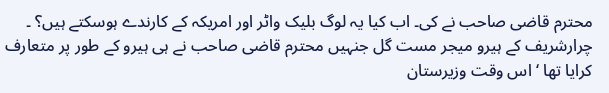محترم قاضی صاحب نے کی۔ اب کیا یہ لوگ بلیک واٹر اور امریکہ کے کارندے ہوسکتے ہیں؟ ۔ چرارشریف کے ہیرو میجر مست گل جنہیں محترم قاضی صاحب نے ہی ہیرو کے طور پر متعارف کرایا تھا ‘ اس وقت وزیرستان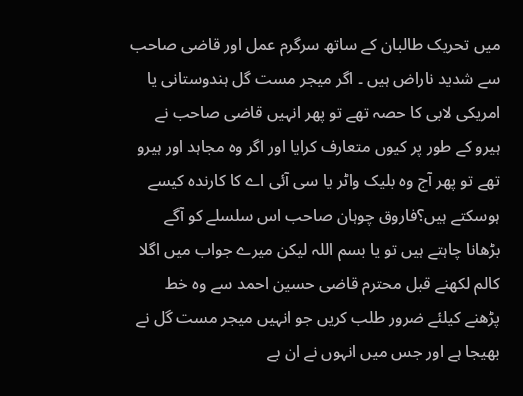میں تحریک طالبان کے ساتھ سرگرم عمل اور قاضی صاحب سے شدید ناراض ہیں ۔ اگر میجر مست گل ہندوستانی یا امریکی لابی کا حصہ تھے تو پھر انہیں قاضی صاحب نے ہیرو کے طور پر کیوں متعارف کرایا اور اگر وہ مجاہد اور ہیرو تھے تو پھر آج وہ بلیک واٹر یا سی آئی اے کا کارندہ کیسے ہوسکتے ہیں؟فاروق چوہان صاحب اس سلسلے کو آگے بڑھانا چاہتے ہیں تو یا بسم اللہ لیکن میرے جواب میں اگلا کالم لکھنے قبل محترم قاضی حسین احمد سے وہ خط پڑھنے کیلئے ضرور طلب کریں جو انہیں میجر مست گل نے بھیجا ہے اور جس میں انہوں نے ان بے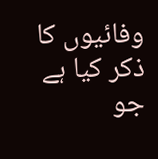وفائیوں کا ذکر کیا ہے جو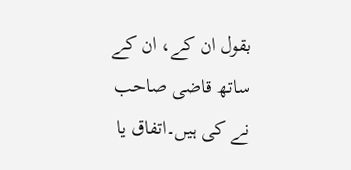بقول ان کے، ان کے ساتھ قاضی صاحب نے کی ہیں۔اتفاق یا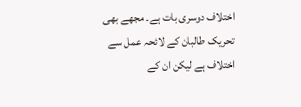اختلاف دوسری بات ہے۔ مجھے بھی تحریک طالبان کے لائحہ عمل سے اختلاف ہے لیکن ان کے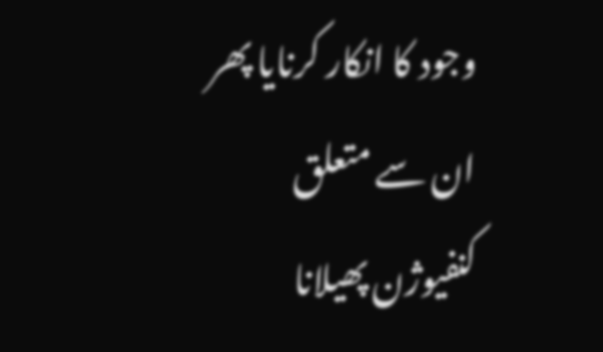وجود کا انکار کرنایا پھر ان سے متعلق کنفیوژن پھیلانا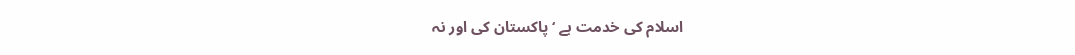اسلام کی خدمت ہے ‘ پاکستان کی اور نہ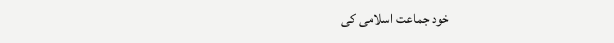خود جماعت اسلامی کی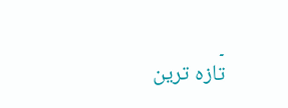۔
تازہ ترین